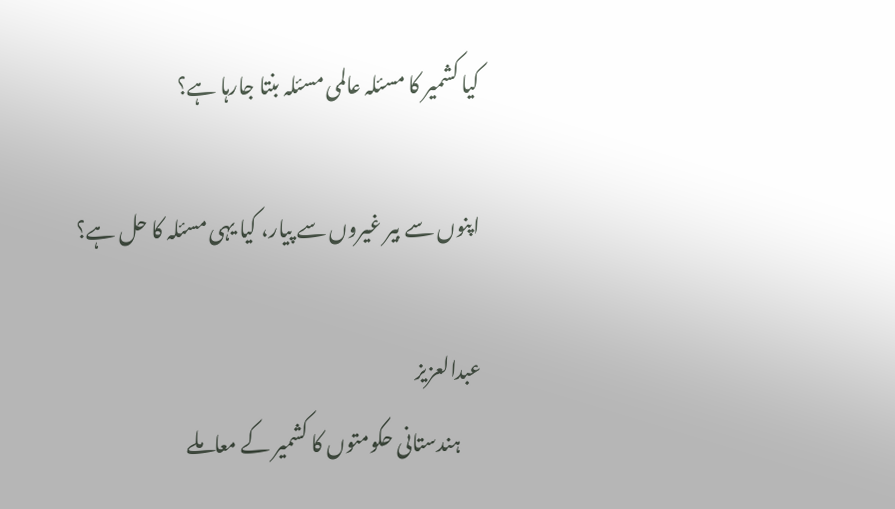کیا کشمیر کا مسئلہ عالمی مسئلہ بنتا جارہا ہے؟

اپنوں سے بیر غیروں سے پیار، کیا یہی مسئلہ کا حل ہے؟

عبدالعزیز
     ہندستانی حکومتوں کا کشمیر کے معاملے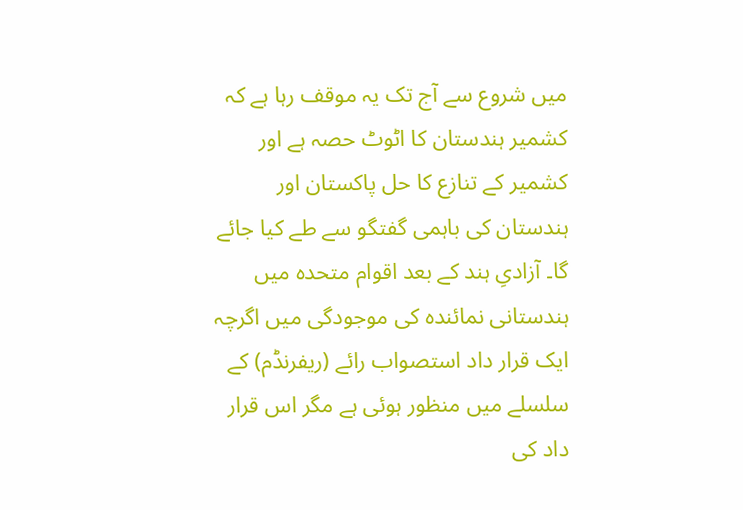میں شروع سے آج تک یہ موقف رہا ہے کہ کشمیر ہندستان کا اٹوٹ حصہ ہے اور کشمیر کے تنازع کا حل پاکستان اور ہندستان کی باہمی گفتگو سے طے کیا جائے گا۔ آزادیِ ہند کے بعد اقوام متحدہ میں ہندستانی نمائندہ کی موجودگی میں اگرچہ ایک قرار داد استصواب رائے (ریفرنڈم) کے سلسلے میں منظور ہوئی ہے مگر اس قرار داد کی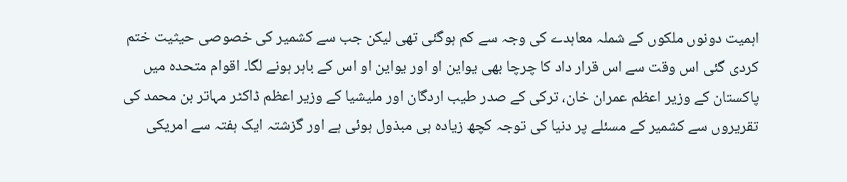اہمیت دونوں ملکوں کے شملہ معاہدے کی وجہ سے کم ہوگئی تھی لیکن جب سے کشمیر کی خصوصی حیثیت ختم کردی گئی اس وقت سے اس قرار داد کا چرچا بھی یواین او اور یواین او اس کے باہر ہونے لگا۔ اقوام متحدہ میں پاکستان کے وزیر اعظم عمران خان، ترکی کے صدر طیب اردگان اور ملیشیا کے وزیر اعظم ڈاکٹر مہاتر بن محمد کی تقریروں سے کشمیر کے مسئلے پر دنیا کی توجہ کچھ زیادہ ہی مبذول ہوئی ہے اور گزشتہ ایک ہفتہ سے امریکی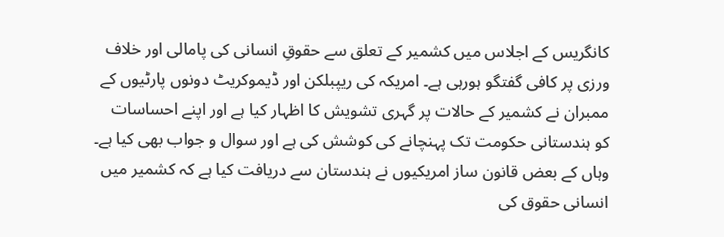کانگریس کے اجلاس میں کشمیر کے تعلق سے حقوقِ انسانی کی پامالی اور خلاف ورزی پر کافی گفتگو ہورہی ہے۔ امریکہ کی ریپبلکن اور ڈیموکریٹ دونوں پارٹیوں کے ممبران نے کشمیر کے حالات پر گہری تشویش کا اظہار کیا ہے اور اپنے احساسات کو ہندستانی حکومت تک پہنچانے کی کوشش کی ہے اور سوال و جواب بھی کیا ہے۔ وہاں کے بعض قانون ساز امریکیوں نے ہندستان سے دریافت کیا ہے کہ کشمیر میں انسانی حقوق کی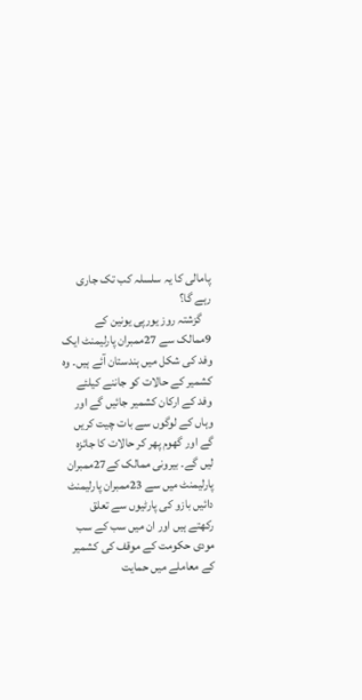پامالی کا یہ سلسلہ کب تک جاری رہے گا؟
    گزشتہ روز یورپی یونین کے 9ممالک سے 27ممبران پارلیمنٹ ایک وفد کی شکل میں ہندستان آئے ہیں۔ وہ کشمیر کے حالات کو جاننے کیلئے وفد کے ارکان کشمیر جائیں گے اور وہاں کے لوگوں سے بات چیت کریں گے اور گھوم پھر کر حالات کا جائزہ لیں گے۔ بیرونی ممالک کے27ممبران پارلیمنٹ میں سے 23ممبران پارلیمنٹ دائیں بازو کی پارٹیوں سے تعلق رکھتے ہیں اور ان میں سب کے سب مودی حکومت کے موقف کی کشمیر کے معاملے میں حمایت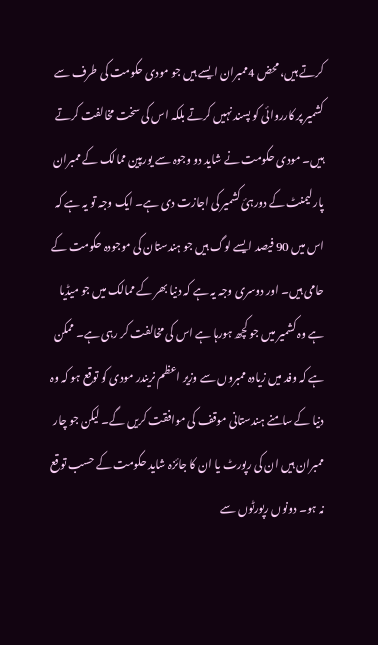کرتے ہیں، محض 4ممبران ایسے ہیں جو مودی حکومت کی طرف سے کشمیر پر کارروائی کو پسند نہیں کرتے بلکہ اس کی سخت مخالفت کرتے ہیں۔ مودی حکومت نے شاید دو وجوہ سے یورپین ممالک کے ممبران پارلیمنٹ کے دورہئ کشمیر کی اجازت دی ہے۔ ایک وجہ تو یہ ہے کہ اس میں 90 فیصد ایسے لوگ ہیں جو ہندستان کی موجودہ حکومت کے حامی ہیں۔ اور دوسری وجہ یہ ہے کہ دنیا بھر کے ممالک میں جو میڈیا ہے وہ کشمیر میں جو کچھ ہورہا ہے اس کی مخالفت کر رہی ہے۔ ممکن ہے کہ وفد میں زیادہ ممبروں سے وزیر اعظم نریندر مودی کو توقع ہو کہ وہ دنیا کے سامنے ہندستانی موقف کی موافقت کریں گے۔ لیکن جو چار ممبران ہیں ان کی رپورٹ یا ان کا جائزہ شاید حکومت کے حسب توقع نہ ہو۔ دونوں رپورٹوں سے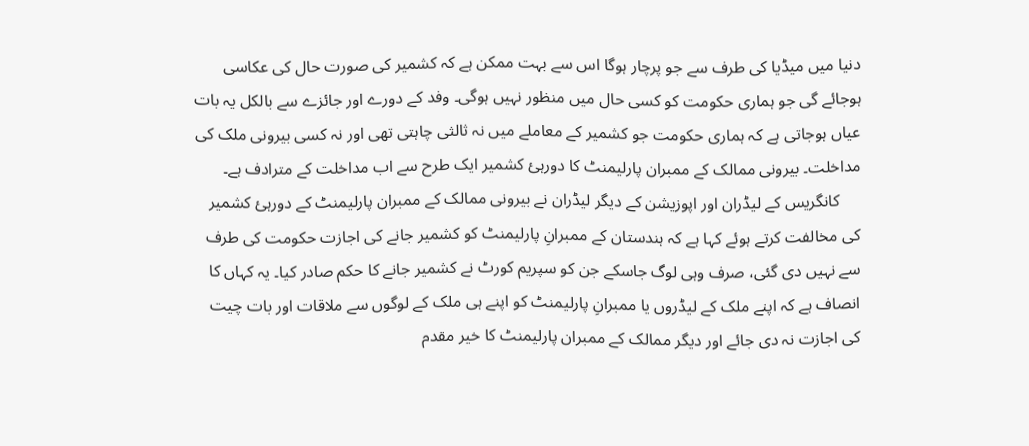دنیا میں میڈیا کی طرف سے جو پرچار ہوگا اس سے بہت ممکن ہے کہ کشمیر کی صورت حال کی عکاسی ہوجائے گی جو ہماری حکومت کو کسی حال میں منظور نہیں ہوگی۔ وفد کے دورے اور جائزے سے بالکل یہ بات عیاں ہوجاتی ہے کہ ہماری حکومت جو کشمیر کے معاملے میں نہ ثالثی چاہتی تھی اور نہ کسی بیرونی ملک کی مداخلت۔ بیرونی ممالک کے ممبران پارلیمنٹ کا دورہئ کشمیر ایک طرح سے اب مداخلت کے مترادف ہے۔
     کانگریس کے لیڈران اور اپوزیشن کے دیگر لیڈران نے بیرونی ممالک کے ممبران پارلیمنٹ کے دورہئ کشمیر کی مخالفت کرتے ہوئے کہا ہے کہ ہندستان کے ممبرانِ پارلیمنٹ کو کشمیر جانے کی اجازت حکومت کی طرف سے نہیں دی گئی، صرف وہی لوگ جاسکے جن کو سپریم کورٹ نے کشمیر جانے کا حکم صادر کیا۔ یہ کہاں کا انصاف ہے کہ اپنے ملک کے لیڈروں یا ممبرانِ پارلیمنٹ کو اپنے ہی ملک کے لوگوں سے ملاقات اور بات چیت کی اجازت نہ دی جائے اور دیگر ممالک کے ممبران پارلیمنٹ کا خیر مقدم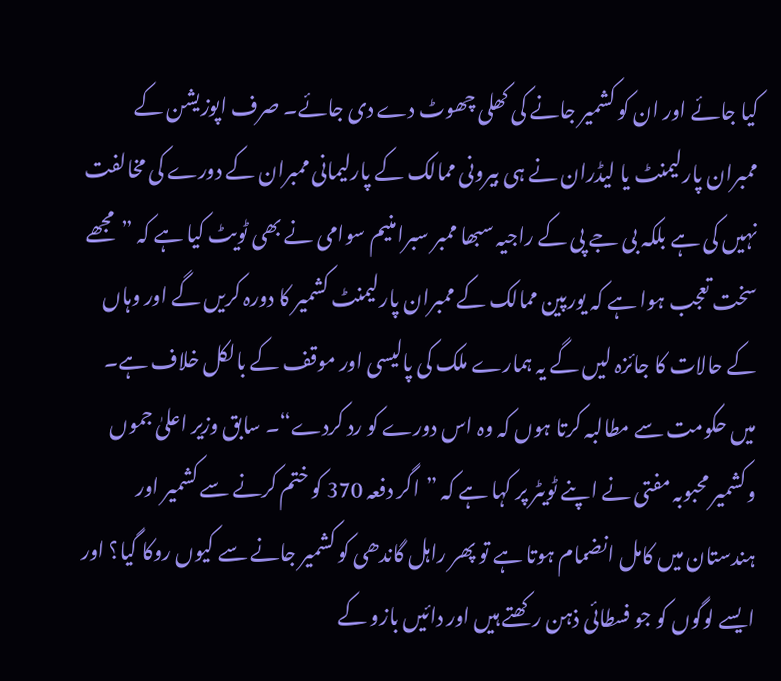کیا جائے اور ان کو کشمیر جانے کی کھلی چھوٹ دے دی جائے۔ صرف اپوزیشن کے ممبران پارلیمنٹ یا لیڈران نے ہی بیرونی ممالک کے پارلیمانی ممبران کے دورے کی مخالفت نہیں کی ہے بلکہ بی جے پی کے راجیہ سبھا ممبر سبرامنیم سوامی نے بھی ٹویٹ کیا ہے کہ ”مجھے سخت تعجب ہوا ہے کہ یورپین ممالک کے ممبران پارلیمنٹ کشمیر کا دورہ کریں گے اور وہاں کے حالات کا جائزہ لیں گے یہ ہمارے ملک کی پالیسی اور موقف کے بالکل خلاف ہے۔ میں حکومت سے مطالبہ کرتا ہوں کہ وہ اس دورے کو رد کردے“۔ سابق وزیر اعلیٰ جموں وکشمیر محبوبہ مفتی نے اپنے ٹویٹر پر کہا ہے کہ ”اگر دفعہ 370 کو ختم کرنے سے کشمیر اور ہندستان میں کامل انضمام ہوتا ہے تو پھر راہل گاندھی کو کشمیر جانے سے کیوں روکا گیا؟ اور ایسے لوگوں کو جو فسطائی ذہن رکھتے ہیں اور دائیں بازو کے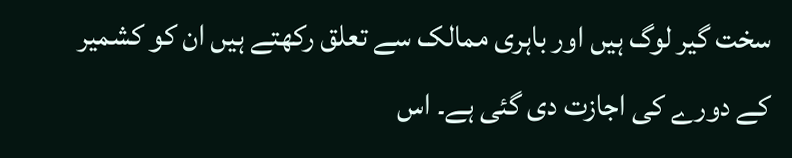سخت گیر لوگ ہیں اور باہری ممالک سے تعلق رکھتے ہیں ان کو کشمیر کے دورے کی اجازت دی گئی ہے۔ اس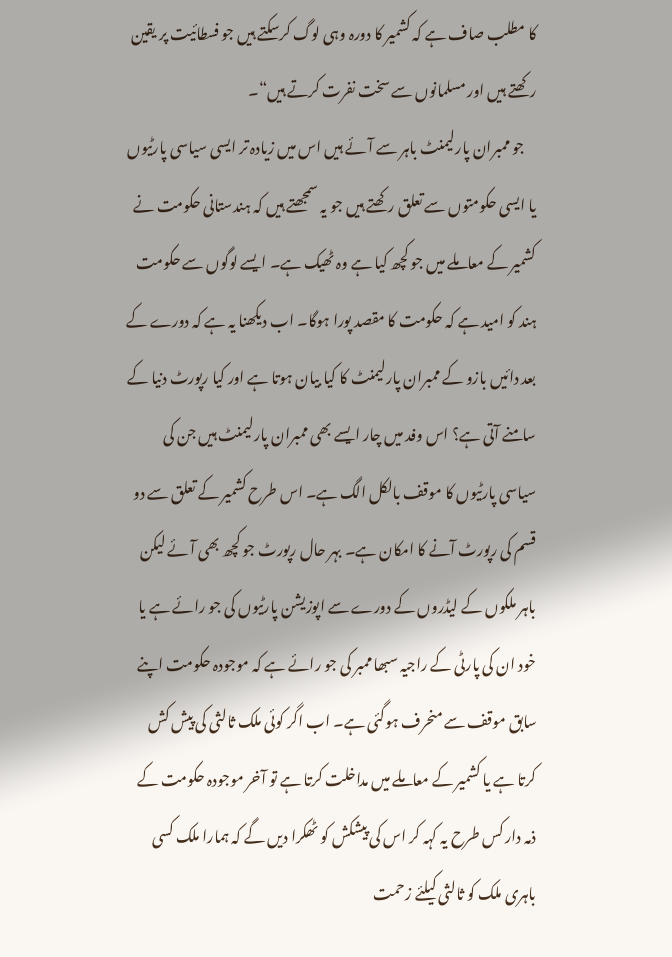کا مطلب صاف ہے کہ کشمیر کا دورہ وہی لوگ کرسکتے ہیں جو فسطائیت پر یقین رکھتے ہیں اور مسلمانوں سے سخت نفرت کرتے ہیں“۔
    جو ممبران پارلیمنٹ باہر سے آئے ہیں اس میں زیادہ تر ایسی سیاسی پارٹیوں یا ایسی حکومتوں سے تعلق رکھتے ہیں جو یہ سمجھتے ہیں کہ ہندستانی حکومت نے کشمیر کے معاملے میں جو کچھ کیا ہے وہ ٹھیک ہے۔ ایسے لوگوں سے حکومت ہند کو امید ہے کہ حکومت کا مقصد پورا ہوگا۔ اب دیکھنا یہ ہے کہ دورے کے بعد دائیں بازو کے ممبران پارلیمنٹ کا کیا بیان ہوتا ہے اور کیا رپورٹ دنیا کے سامنے آتی ہے؟ اس وفد میں چار ایسے بھی ممبران پارلیمنٹ ہیں جن کی سیاسی پارٹیوں کا موقف بالکل الگ ہے۔ اس طرح کشمیر کے تعلق سے دو قسم کی رپورٹ آنے کا امکان ہے۔ بہر حال رپورٹ جو کچھ بھی آئے لیکن باہر ملکوں کے لیڈروں کے دورے سے اپوزیشن پارٹیوں کی جو رائے ہے یا خود ان کی پارٹی کے راجیہ سبھا ممبر کی جو رائے ہے کہ موجودہ حکومت اپنے سابق موقف سے منحرف ہوگئی ہے۔ اب اگر کوئی ملک ثالثی کی پیش کش کرتا ہے یا کشمیر کے معاملے میں مداخلت کرتا ہے تو آخر موجودہ حکومت کے ذمہ دار کس طرح یہ کہہ کر اس کی پیشکش کو ٹھکرا دیں گے کہ ہمارا ملک کسی باہری ملک کو ثالثی کیلئے زحمت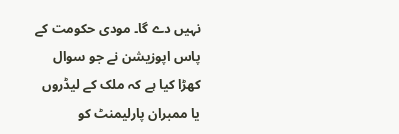نہیں دے گا۔ مودی حکومت کے پاس اپوزیشن نے جو سوال کھڑا کیا ہے کہ ملک کے لیڈروں یا ممبران پارلیمنٹ کو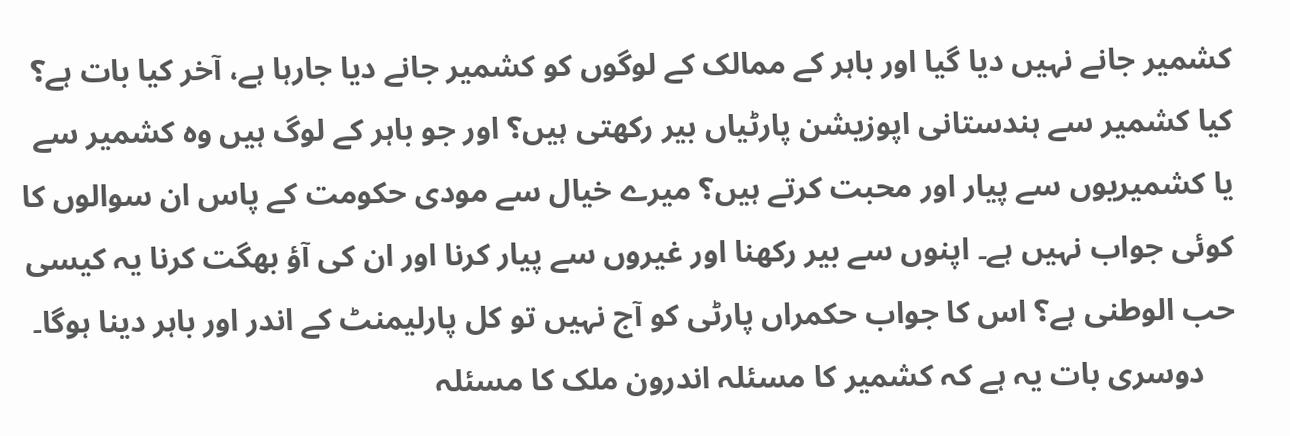کشمیر جانے نہیں دیا گیا اور باہر کے ممالک کے لوگوں کو کشمیر جانے دیا جارہا ہے، آخر کیا بات ہے؟ کیا کشمیر سے ہندستانی اپوزیشن پارٹیاں بیر رکھتی ہیں؟ اور جو باہر کے لوگ ہیں وہ کشمیر سے یا کشمیریوں سے پیار اور محبت کرتے ہیں؟ میرے خیال سے مودی حکومت کے پاس ان سوالوں کا کوئی جواب نہیں ہے۔ اپنوں سے بیر رکھنا اور غیروں سے پیار کرنا اور ان کی آؤ بھگت کرنا یہ کیسی حب الوطنی ہے؟ اس کا جواب حکمراں پارٹی کو آج نہیں تو کل پارلیمنٹ کے اندر اور باہر دینا ہوگا۔
    دوسری بات یہ ہے کہ کشمیر کا مسئلہ اندرون ملک کا مسئلہ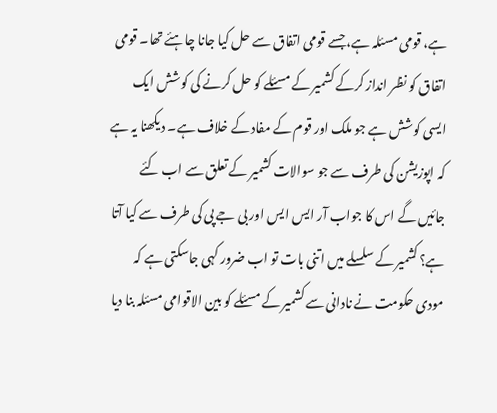ہے، قومی مسئلہ ہے، جسے قومی اتفاق سے حل کیا جانا چاہئے تھا۔ قومی اتفاق کو نظر انداز کرکے کشمیر کے مسئلے کو حل کرنے کی کوشش ایک ایسی کوشش ہے جو ملک اور قوم کے مفاد کے خلاف ہے۔ دیکھنا یہ ہے کہ اپوزیشن کی طرف سے جو سوالات کشمیر کے تعلق سے اب کئے جائیں گے اس کا جواب آر ایس ایس اور بی جے پی کی طرف سے کیا آتا ہے؟ کشمیر کے سلسلے میں اتنی بات تو اب ضرور کہی جاسکتی ہے کہ مودی حکومت نے نادانی سے کشمیر کے مسئلے کو بین الاقوامی مسئلہ بنا دیا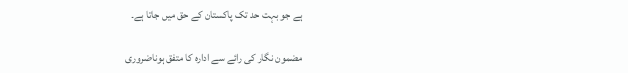ہے جو بہت حد تک پاکستان کے حق میں جاتا ہے۔

مضمون نگار کی رائے سے ادارہ کا متفق ہوناضروری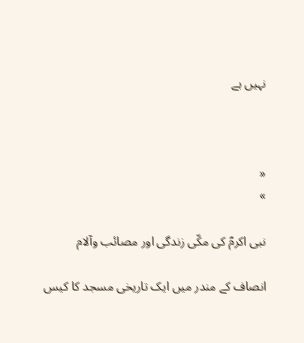نہیں ہے



«
»

نبی اکرمؐ کی مکّی زندگی اور مصائب وآلام

انصاف کے مندر میں ایک تاریخی مسجد کا کیس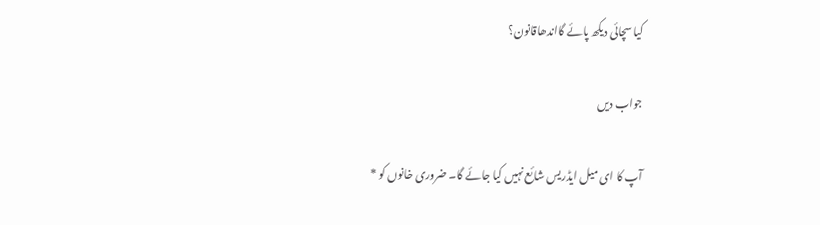کیا سچائی دیکھ پائے گااندھاقانون؟

جواب دیں

آپ کا ای میل ایڈریس شائع نہیں کیا جائے گا۔ ضروری خانوں کو *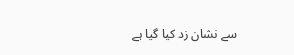سے نشان زد کیا گیا ہے